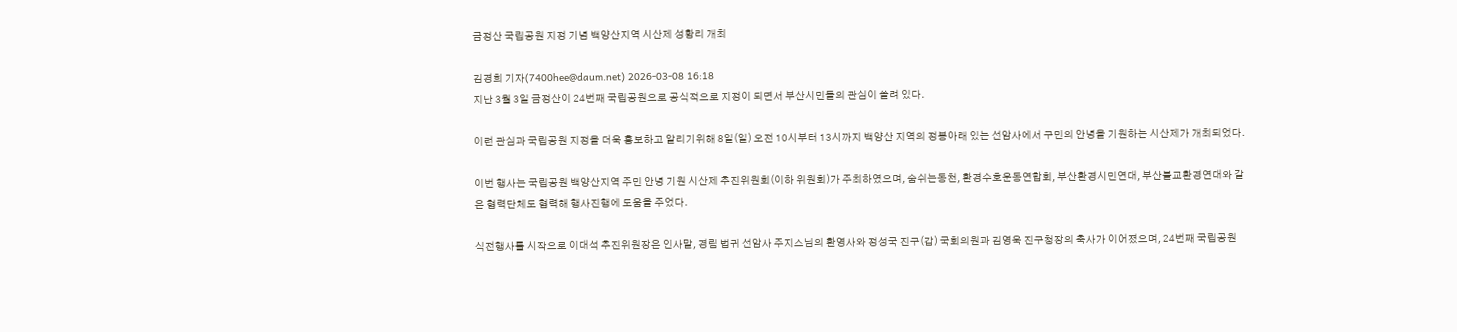금정산 국립공원 지정 기념 백양산지역 시산제 성황리 개최

김경희 기자(7400hee@daum.net) 2026-03-08 16:18
지난 3월 3일 금정산이 24번째 국립공원으로 공식적으로 지정이 되면서 부산시민들의 관심이 쏠려 있다.

이런 관심과 국립공원 지정을 더욱 홍보하고 알리기위해 8일(일) 오전 10시부터 13시까지 백양산 지역의 정봉아래 있는 선암사에서 구민의 안녕을 기원하는 시산제가 개최되었다.

이번 행사는 국립공원 백양산지역 주민 안녕 기원 시산제 추진위원회(이하 위원회)가 주최하였으며, 숨쉬는동천, 환경수호운동연합회, 부산환경시민연대, 부산불교환경연대와 같은 협력단체도 협력해 행사진행에 도움을 주었다.

식전행사를 시작으로 이대석 추진위원장은 인사말, 경림 법귀 선암사 주지스님의 환영사와 정성국 진구(갑) 국회의원과 김영욱 진구청장의 축사가 이어졌으며, 24번째 국립공원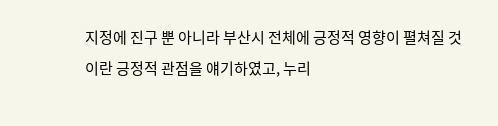지정에 진구 뿐 아니라 부산시 전체에 긍정적 영향이 펼쳐질 것이란 긍정적 관점을 얘기하였고, 누리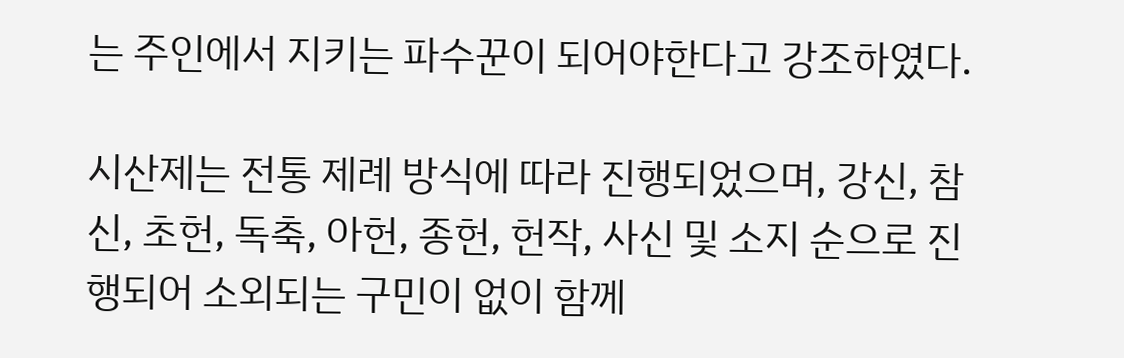는 주인에서 지키는 파수꾼이 되어야한다고 강조하였다.

시산제는 전통 제례 방식에 따라 진행되었으며, 강신, 참신, 초헌, 독축, 아헌, 종헌, 헌작, 사신 및 소지 순으로 진행되어 소외되는 구민이 없이 함께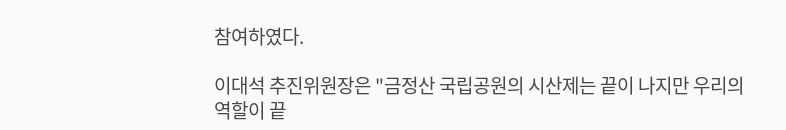참여하였다.

이대석 추진위원장은 "금정산 국립공원의 시산제는 끝이 나지만 우리의 역할이 끝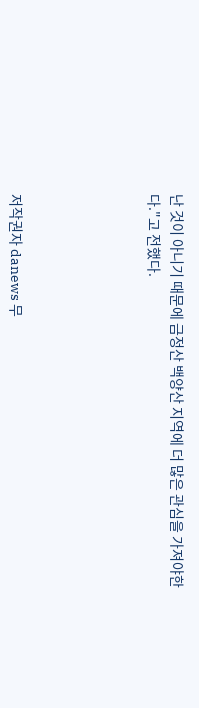난 것이 아니기 때문에 금정산 백양산 지역에 더 많은 관심을 가져야한다."고 전했다.





저작권자 danews 무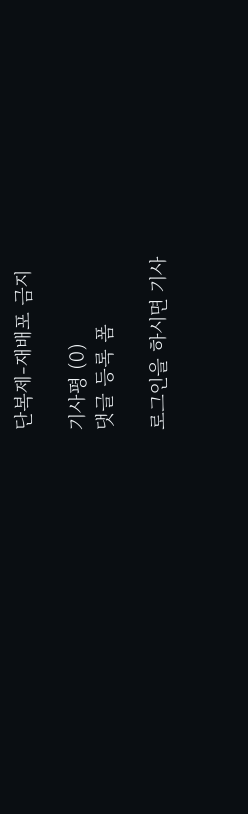단복제-재배포 금지

기사평 (0)
댓글 등록 폼

로그인을 하시면 기사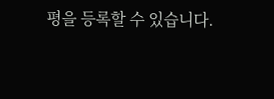평을 등록할 수 있습니다.